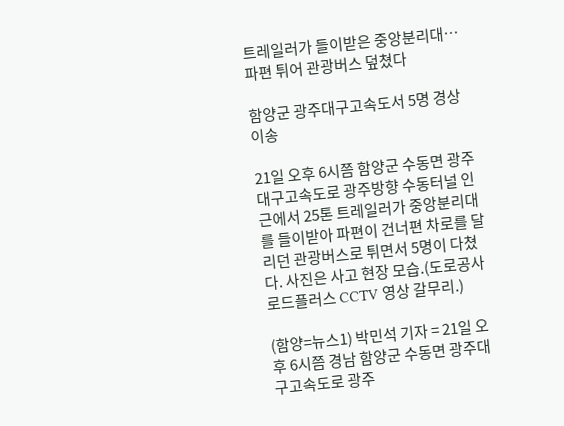트레일러가 들이받은 중앙분리대…파편 튀어 관광버스 덮쳤다

함양군 광주대구고속도서 5명 경상 이송

21일 오후 6시쯤 함양군 수동면 광주대구고속도로 광주방향 수동터널 인근에서 25톤 트레일러가 중앙분리대를 들이받아 파편이 건너편 차로를 달리던 관광버스로 튀면서 5명이 다쳤다. 사진은 사고 현장 모습.(도로공사 로드플러스 CCTV 영상 갈무리.)

(함양=뉴스1) 박민석 기자 = 21일 오후 6시쯤 경남 함양군 수동면 광주대구고속도로 광주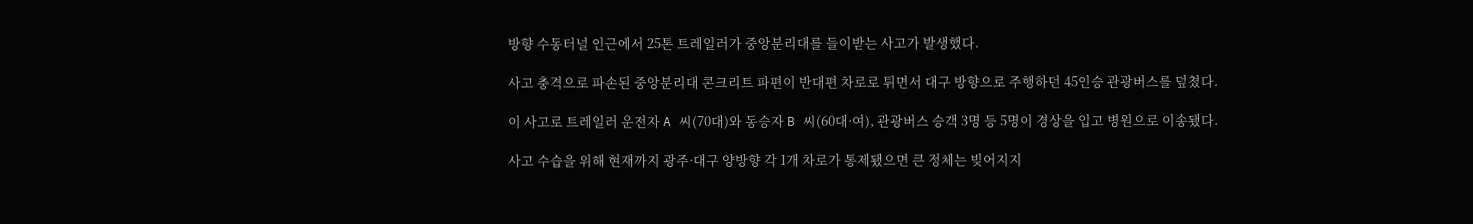방향 수동터널 인근에서 25톤 트레일러가 중앙분리대를 들이받는 사고가 발생했다.

사고 충격으로 파손된 중앙분리대 콘크리트 파편이 반대편 차로로 튀면서 대구 방향으로 주행하던 45인승 관광버스를 덮쳤다.

이 사고로 트레일러 운전자 A 씨(70대)와 동승자 B 씨(60대·여), 관광버스 승객 3명 등 5명이 경상을 입고 병원으로 이송됐다.

사고 수습을 위해 현재까지 광주·대구 양방향 각 1개 차로가 통제됐으면 큰 정체는 빚어지지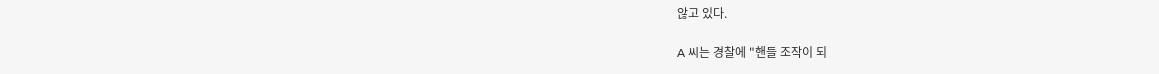않고 있다.

A 씨는 경찰에 "핸들 조작이 되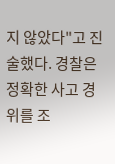지 않았다"고 진술했다. 경찰은 정확한 사고 경위를 조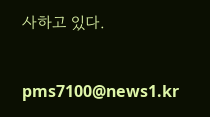사하고 있다.

pms7100@news1.kr